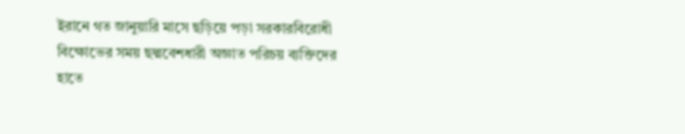ইরানে গত জানুয়ারি মাসে ছড়িয়ে পড়া সরকারবিরোধী বিক্ষোভের সময় ছদ্মবেশধারী অজ্ঞাত পরিচয় ব্যক্তিদের হাতে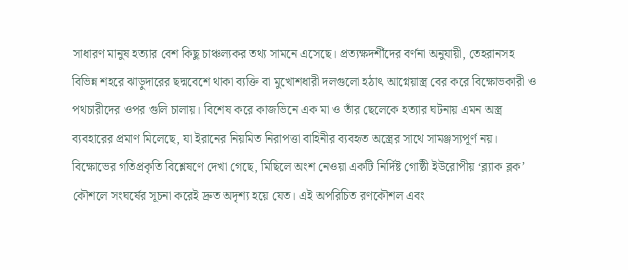সাধারণ মানুষ হত্যার বেশ কিছু চাঞ্চল্যকর তথ্য সামনে এসেছে। প্রত্যক্ষদর্শীদের বর্ণনা অনুযায়ী, তেহরানসহ বিভিন্ন শহরে ঝাড়ুদারের ছদ্মবেশে থাকা ব্যক্তি বা মুখোশধারী দলগুলো হঠাৎ আগ্নেয়াস্ত্র বের করে বিক্ষোভকারী ও পথচারীদের ওপর গুলি চালায়। বিশেষ করে কাজভিনে এক মা ও তাঁর ছেলেকে হত্যার ঘটনায় এমন অস্ত্র ব্যবহারের প্রমাণ মিলেছে, যা ইরানের নিয়মিত নিরাপত্তা বাহিনীর ব্যবহৃত অস্ত্রের সাথে সামঞ্জস্যপূর্ণ নয়।
বিক্ষোভের গতিপ্রকৃতি বিশ্লেষণে দেখা গেছে, মিছিলে অংশ নেওয়া একটি নির্দিষ্ট গোষ্ঠী ইউরোপীয় ‘ব্ল্যাক ব্লক’ কৌশলে সংঘর্ষের সূচনা করেই দ্রুত অদৃশ্য হয়ে যেত। এই অপরিচিত রণকৌশল এবং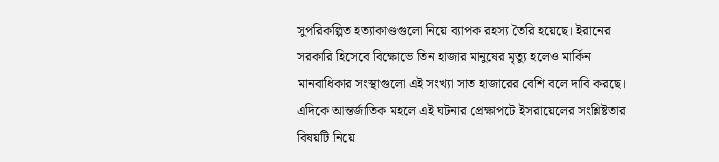সুপরিকল্পিত হত্যাকাণ্ডগুলো নিয়ে ব্যাপক রহস্য তৈরি হয়েছে। ইরানের সরকারি হিসেবে বিক্ষোভে তিন হাজার মানুষের মৃত্যু হলেও মার্কিন মানবাধিকার সংস্থাগুলো এই সংখ্যা সাত হাজারের বেশি বলে দাবি করছে।
এদিকে আন্তর্জাতিক মহলে এই ঘটনার প্রেক্ষাপটে ইসরায়েলের সংশ্লিষ্টতার বিষয়টি নিয়ে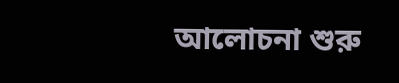আলোচনা শুরু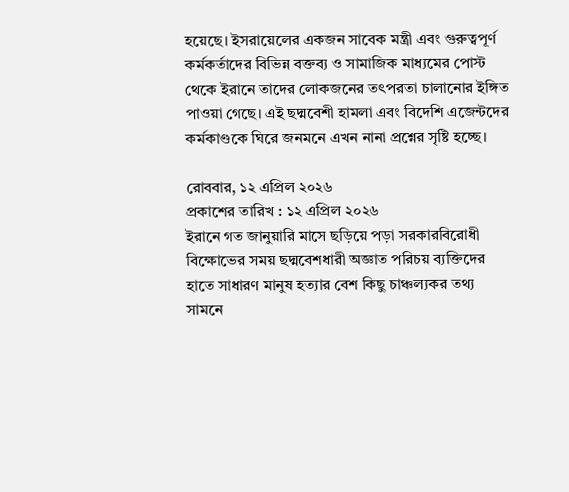হয়েছে। ইসরায়েলের একজন সাবেক মন্ত্রী এবং গুরুত্বপূর্ণ কর্মকর্তাদের বিভিন্ন বক্তব্য ও সামাজিক মাধ্যমের পোস্ট থেকে ইরানে তাদের লোকজনের তৎপরতা চালানোর ইঙ্গিত পাওয়া গেছে। এই ছদ্মবেশী হামলা এবং বিদেশি এজেন্টদের কর্মকাণ্ডকে ঘিরে জনমনে এখন নানা প্রশ্নের সৃষ্টি হচ্ছে।

রোববার, ১২ এপ্রিল ২০২৬
প্রকাশের তারিখ : ১২ এপ্রিল ২০২৬
ইরানে গত জানুয়ারি মাসে ছড়িয়ে পড়া সরকারবিরোধী বিক্ষোভের সময় ছদ্মবেশধারী অজ্ঞাত পরিচয় ব্যক্তিদের হাতে সাধারণ মানুষ হত্যার বেশ কিছু চাঞ্চল্যকর তথ্য সামনে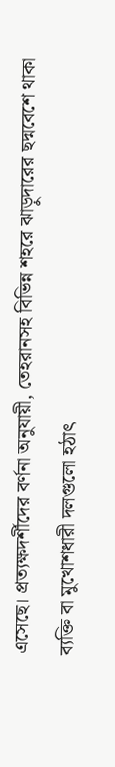এসেছে। প্রত্যক্ষদর্শীদের বর্ণনা অনুযায়ী, তেহরানসহ বিভিন্ন শহরে ঝাড়ুদারের ছদ্মবেশে থাকা ব্যক্তি বা মুখোশধারী দলগুলো হঠাৎ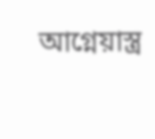আগ্নেয়াস্ত্র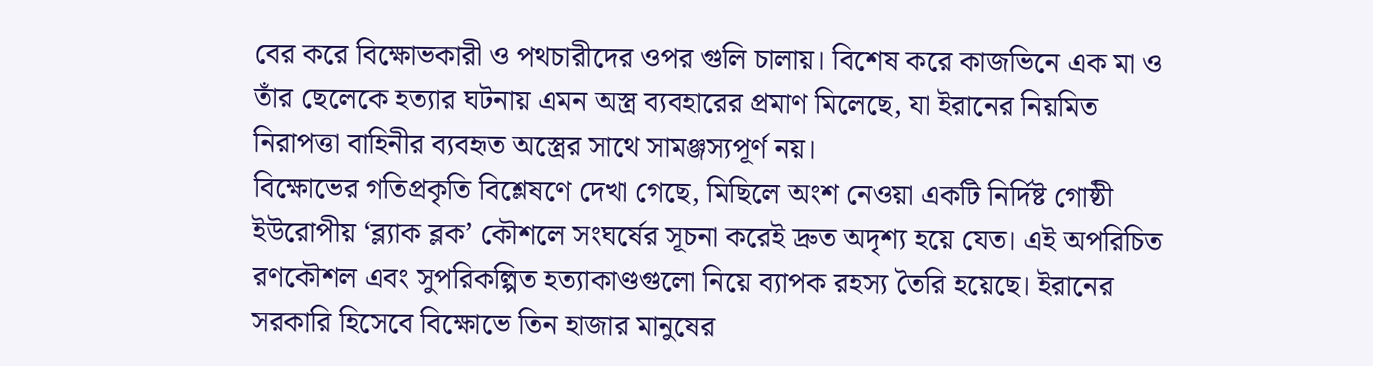বের করে বিক্ষোভকারী ও পথচারীদের ওপর গুলি চালায়। বিশেষ করে কাজভিনে এক মা ও তাঁর ছেলেকে হত্যার ঘটনায় এমন অস্ত্র ব্যবহারের প্রমাণ মিলেছে, যা ইরানের নিয়মিত নিরাপত্তা বাহিনীর ব্যবহৃত অস্ত্রের সাথে সামঞ্জস্যপূর্ণ নয়।
বিক্ষোভের গতিপ্রকৃতি বিশ্লেষণে দেখা গেছে, মিছিলে অংশ নেওয়া একটি নির্দিষ্ট গোষ্ঠী ইউরোপীয় ‘ব্ল্যাক ব্লক’ কৌশলে সংঘর্ষের সূচনা করেই দ্রুত অদৃশ্য হয়ে যেত। এই অপরিচিত রণকৌশল এবং সুপরিকল্পিত হত্যাকাণ্ডগুলো নিয়ে ব্যাপক রহস্য তৈরি হয়েছে। ইরানের সরকারি হিসেবে বিক্ষোভে তিন হাজার মানুষের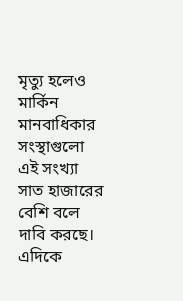মৃত্যু হলেও মার্কিন মানবাধিকার সংস্থাগুলো এই সংখ্যা সাত হাজারের বেশি বলে দাবি করছে।
এদিকে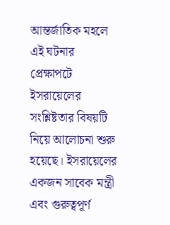আন্তর্জাতিক মহলে এই ঘটনার প্রেক্ষাপটে ইসরায়েলের সংশ্লিষ্টতার বিষয়টি নিয়ে আলোচনা শুরু হয়েছে। ইসরায়েলের একজন সাবেক মন্ত্রী এবং গুরুত্বপূর্ণ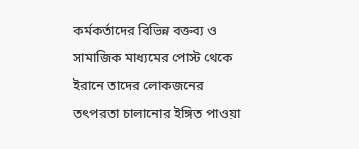কর্মকর্তাদের বিভিন্ন বক্তব্য ও সামাজিক মাধ্যমের পোস্ট থেকে ইরানে তাদের লোকজনের তৎপরতা চালানোর ইঙ্গিত পাওয়া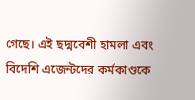গেছে। এই ছদ্মবেশী হামলা এবং বিদেশি এজেন্টদের কর্মকাণ্ডকে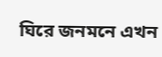ঘিরে জনমনে এখন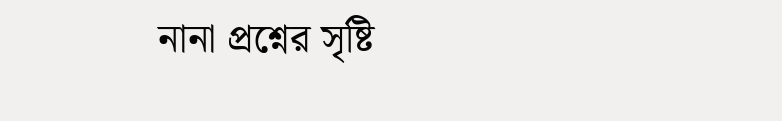নানা প্রশ্নের সৃষ্টি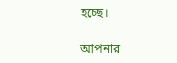হচ্ছে।

আপনার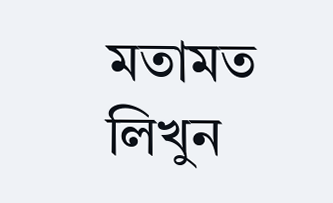মতামত লিখুন